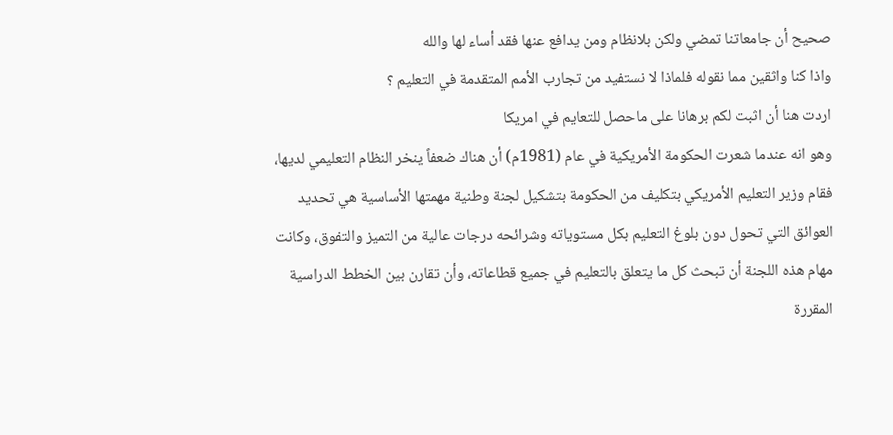صحيح أن جامعاتنا تمضي ولكن بلانظام ومن يدافع عنها فقد أساء لها والله
واذا كنا واثقين مما نقوله فلماذا لا نستفيد من تجارب الأمم المتقدمة في التعليم ؟
اردت هنا أن اثبت لكم برهانا على ماحصل للتعايم في امريكا
وهو انه عندما شعرت الحكومة الأمريكية في عام (1981م) أن هناك ضعفاً ينخر النظام التعليمي لديها، فقام وزير التعليم الأمريكي بتكليف من الحكومة بتشكيل لجنة وطنية مهمتها الأساسية هي تحديد العوائق التي تحول دون بلوغ التعليم بكل مستوياته وشرائحه درجات عالية من التميز والتفوق، وكانت مهام هذه اللجنة أن تبحث كل ما يتعلق بالتعليم في جميع قطاعاته، وأن تقارن بين الخطط الدراسية المقررة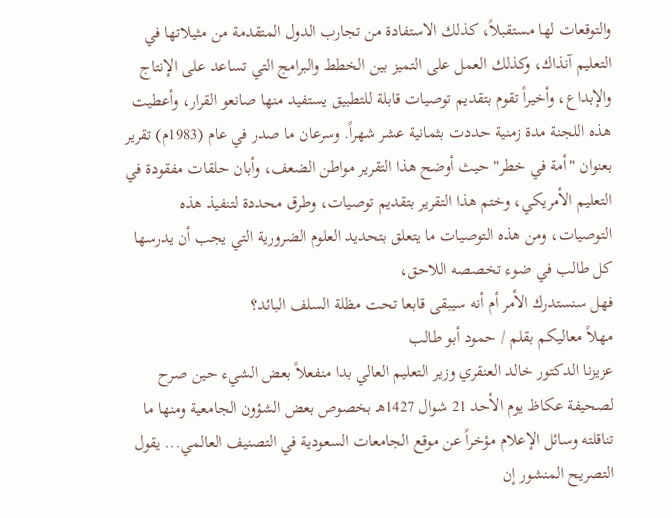والتوقعات لها مستقبلاً، كذلك الاستفادة من تجارب الدول المتقدمة من مثيلاتها في التعليم آنذاك، وكذلك العمل على التميز بين الخطط والبرامج التي تساعد على الإنتاج والإبداع، وأخيراً تقوم بتقديم توصيات قابلة للتطبيق يستفيد منها صانعو القرار، وأعطيت هذه اللجنة مدة زمنية حددت بثمانية عشر شهراً. وسرعان ما صدر في عام (1983م) تقرير بعنوان "أمة في خطر" حيث أوضح هذا التقرير مواطن الضعف، وأبان حلقات مفقودة في التعليم الأمريكي، وختم هذا التقرير بتقديم توصيات، وطرق محددة لتنفيذ هذه التوصيات، ومن هذه التوصيات ما يتعلق بتحديد العلوم الضرورية التي يجب أن يدرسها كل طالب في ضوء تخصصه اللاحق،
فهل سنستدرك الأمر أم أنه سيبقى قابعا تحت مظلة السلف البائد؟
مهلاً معاليكم بقلم / حمود أبو طالب
عزيزنا الدكتور خالد العنقري وزير التعليم العالي بدا منفعلاً بعض الشيء حين صرح لصحيفة عكاظ يوم الأحد 21 شوال 1427هـ بخصوص بعض الشؤون الجامعية ومنها ما تناقلته وسائل الإعلام مؤخراً عن موقع الجامعات السعودية في التصنيف العالمي... يقول التصريح المنشور إن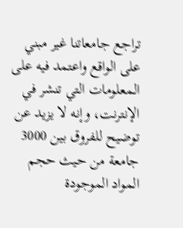تراجع جامعاتنا غير مبني على الواقع واعتمد فيه على المعلومات التي تنشر في الإنترنت، وإنه لا يزيد عن توضيح للفروق بين 3000 جامعة من حيث حجم المواد الموجودة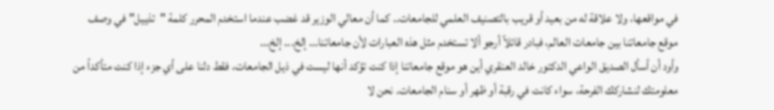في مواقعها، ولا علاقة له من بعيد أو قريب بالتصنيف العلمي للجامعات.. كما أن معالي الوزير قد غضب عندما استخدم المحرر كلمة "تذييل" في وصف موقع جامعاتنا بين جامعات العالم، فبادر قائلاً أرجو ألا تستخدم مثل هذه العبارات لأن جامعاتنا... إلخ... إلخ...
وأود أن أسأل الصديق الواعي الدكتور خالد العنقري أين هو موقع جامعاتنا إذا كنت تؤكد أنها ليست في ذيل الجامعات، فقط دلنا على أي جزء إذا كنت متأكداً من معلومتك لنشاركك الفرحة، سواء كانت في رقبة أو ظهر أو سنام الجامعات. نحن لا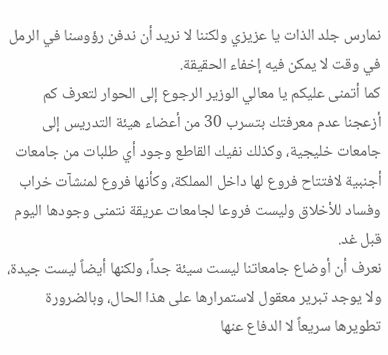نمارس جلد الذات يا عزيزي ولكننا لا نريد أن ندفن رؤوسنا في الرمل في وقت لا يمكن فيه إخفاء الحقيقة.
كما أتمنى عليكم يا معالي الوزير الرجوع إلى الحوار لتعرف كم أزعجنا عدم معرفتك بتسرب 30 من أعضاء هيئة التدريس إلى جامعات خليجية، وكذلك نفيك القاطع وجود أي طلبات من جامعات أجنبية لافتتاح فروع لها داخل المملكة، وكأنها فروع لمنشآت خراب وفساد للأخلاق وليست فروعا لجامعات عريقة نتمنى وجودها اليوم قبل غد.
نعرف أن أوضاع جامعاتنا ليست سيئة جداً، ولكنها أيضاً ليست جيدة، ولا يوجد تبرير معقول لاستمرارها على هذا الحال، وبالضرورة تطويرها سريعاً لا الدفاع عنها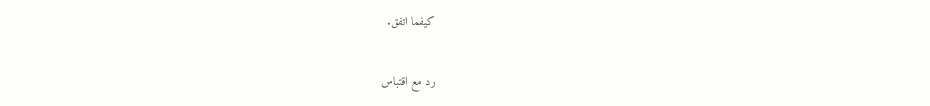كيفما اتفق.


رد مع اقتباس